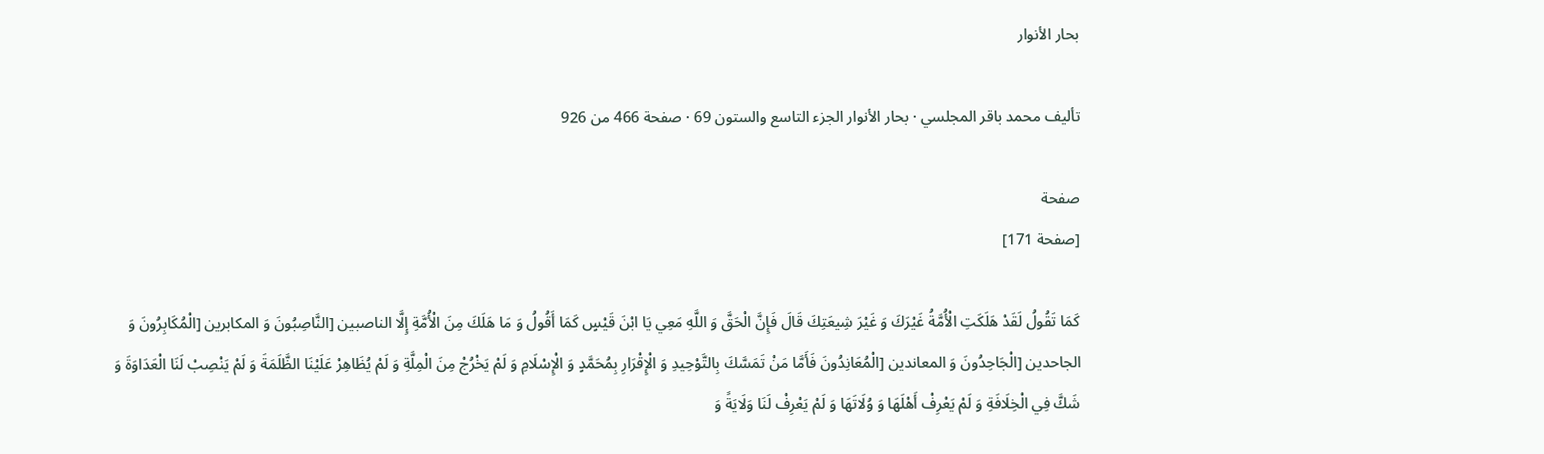بحار الأنوار

تأليف محمد باقر المجلسي · بحار الأنوار الجزء التاسع والستون 69 · صفحة 466 من 926

صفحة
[صفحة 171]

كَمَا تَقُولُ لَقَدْ هَلَكَتِ الْأُمَّةُ غَيْرَكَ وَ غَيْرَ شِيعَتِكَ قَالَ فَإِنَّ الْحَقَّ وَ اللَّهِ مَعِي يَا ابْنَ قَيْسٍ كَمَا أَقُولُ وَ مَا هَلَكَ مِنَ الْأُمَّةِ إِلَّا الناصبين [النَّاصِبُونَ وَ المكابرين [الْمُكَابِرُونَ وَ الجاحدين [الْجَاحِدُونَ وَ المعاندين [الْمُعَانِدُونَ فَأَمَّا مَنْ تَمَسَّكَ بِالتَّوْحِيدِ وَ الْإِقْرَارِ بِمُحَمَّدٍ وَ الْإِسْلَامِ وَ لَمْ يَخْرُجْ مِنَ الْمِلَّةِ وَ لَمْ يُظَاهِرْ عَلَيْنَا الظَّلَمَةَ وَ لَمْ يَنْصِبْ لَنَا الْعَدَاوَةَ وَ شَكَّ فِي الْخِلَافَةِ وَ لَمْ يَعْرِفْ أَهْلَهَا وَ وُلَاتَهَا وَ لَمْ يَعْرِفْ لَنَا وَلَايَةً وَ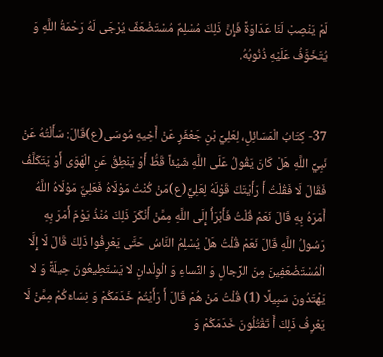لَمْ يَنْصِبْ لَنَا عَدَاوَةً فَإِنَّ ذَلِكَ مُسْلِمٌ مُسْتَضْعَفٌ يُرْجَى لَهُ رَحْمَةُ اللَّهِ وَ يُتَخَوَّفُ عَلَيْهِ ذُنُوبُهُ.


37- كِتَابُ الْمَسَائِلِ، لِعَلِيِّ بْنِ جَعْفَرٍ عَنْ أَخِيهِ مُوسَى(ع)قَالَ: سَأَلْتُهُ عَنْ نَبِيِّ اللَّهِ هَلْ كَانَ يَقُولُ عَلَى اللَّهِ شَيْئاً قَطُّ أَوْ يَنْطِقُ عَنِ الْهَوَى أَوْ يَتَكَلَّفُ فَقَالَ لَا فَقُلْتُ أَ رَأَيْتَكَ قَوْلَهُ لِعَلِيٍّ(ع)مَنْ كُنْتُ مَوْلَاهُ فَعَلِيٌّ مَوْلَاهُ اللَّهُ أَمَرَهُ بِهِ قَالَ نَعَمْ قُلْتُ فَأَبْرَأُ إِلَى اللَّهِ مِمَّنْ أَنْكَرَ ذَلِكَ مُنْذُ يَوْمَ أَمَرَ بِهِ رَسُولُ اللَّهِ قَالَ نَعَمْ قُلْتُ هَلْ يُسْلِمُ النَّاسُ حَتَّى يَعْرِفُوا ذَلِكَ قَالَ لَا إِلَّا الْمُسْتَضْعَفِينَ مِنَ الرِّجالِ وَ النِّساءِ وَ الْوِلْدانِ لا يَسْتَطِيعُونَ حِيلَةً وَ لا يَهْتَدُونَ سَبِيلًا (1) قُلْتُ مَنْ هُمْ قَالَ أَ رَأَيْتُمْ خَدَمَكُمْ وَ نِسَاءَكُمْ مِمَّنْ لَا يَعْرِفُ ذَلِكَ أَ تَقْتُلُونَ خَدَمَكُمْ وَ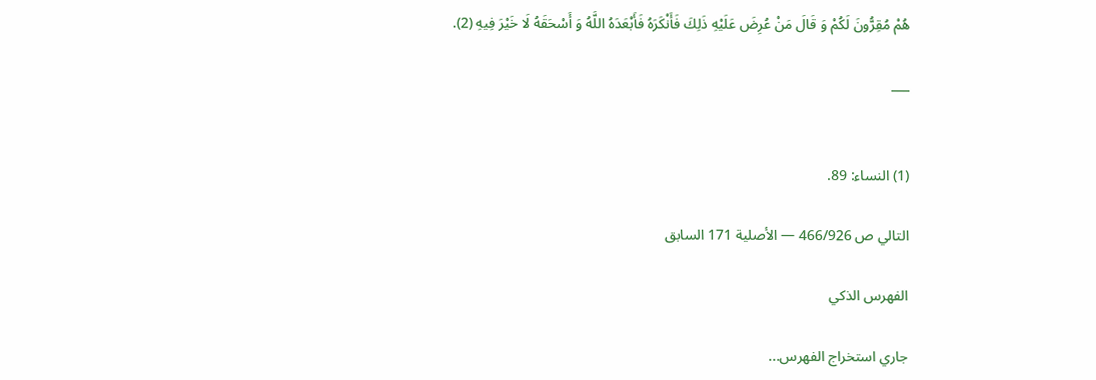هُمْ مُقِرُّونَ لَكُمْ وَ قَالَ مَنْ عُرِضَ عَلَيْهِ ذَلِكَ فَأَنْكَرَهُ فَأَبْعَدَهُ اللَّهُ وَ أَسْحَقَهُ لَا خَيْرَ فِيهِ (2).

___


(1) النساء: 89.

التالي ص 466/926 — الأصلية 171 السابق

الفهرس الذكي

جاري استخراج الفهرس...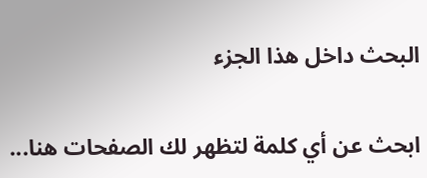البحث داخل هذا الجزء

ابحث عن أي كلمة لتظهر لك الصفحات هنا...